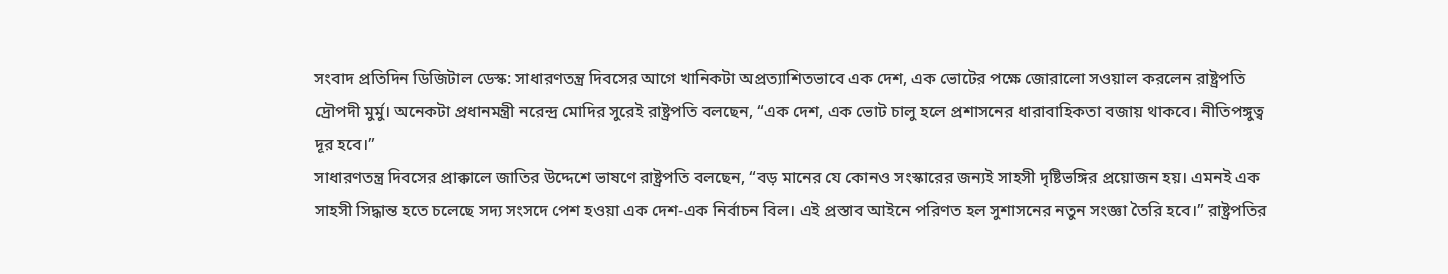সংবাদ প্রতিদিন ডিজিটাল ডেস্ক: সাধারণতন্ত্র দিবসের আগে খানিকটা অপ্রত্যাশিতভাবে এক দেশ, এক ভোটের পক্ষে জোরালো সওয়াল করলেন রাষ্ট্রপতি দ্রৌপদী মুর্মু। অনেকটা প্রধানমন্ত্রী নরেন্দ্র মোদির সুরেই রাষ্ট্রপতি বলছেন, “এক দেশ, এক ভোট চালু হলে প্রশাসনের ধারাবাহিকতা বজায় থাকবে। নীতিপঙ্গুত্ব দূর হবে।”
সাধারণতন্ত্র দিবসের প্রাক্কালে জাতির উদ্দেশে ভাষণে রাষ্ট্রপতি বলছেন, “বড় মানের যে কোনও সংস্কারের জন্যই সাহসী দৃষ্টিভঙ্গির প্রয়োজন হয়। এমনই এক সাহসী সিদ্ধান্ত হতে চলেছে সদ্য সংসদে পেশ হওয়া এক দেশ-এক নির্বাচন বিল। এই প্রস্তাব আইনে পরিণত হল সুশাসনের নতুন সংজ্ঞা তৈরি হবে।” রাষ্ট্রপতির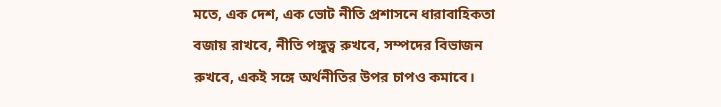মতে, এক দেশ, এক ভোট নীতি প্রশাসনে ধারাবাহিকতা বজায় রাখবে, নীতি পঙ্গুত্ব রুখবে, সম্পদের বিভাজন রুখবে, একই সঙ্গে অর্থনীতির উপর চাপও কমাবে।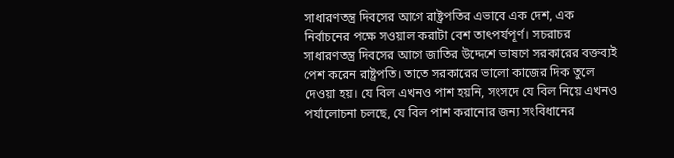সাধারণতন্ত্র দিবসের আগে রাষ্ট্রপতির এভাবে এক দেশ, এক নির্বাচনের পক্ষে সওয়াল করাটা বেশ তাৎপর্যপূর্ণ। সচরাচর সাধারণতন্ত্র দিবসের আগে জাতির উদ্দেশে ভাষণে সরকারের বক্তব্যই পেশ করেন রাষ্ট্রপতি। তাতে সরকারের ভালো কাজের দিক তুলে দেওয়া হয়। যে বিল এখনও পাশ হয়নি, সংসদে যে বিল নিয়ে এখনও পর্যালোচনা চলছে, যে বিল পাশ করানোর জন্য সংবিধানের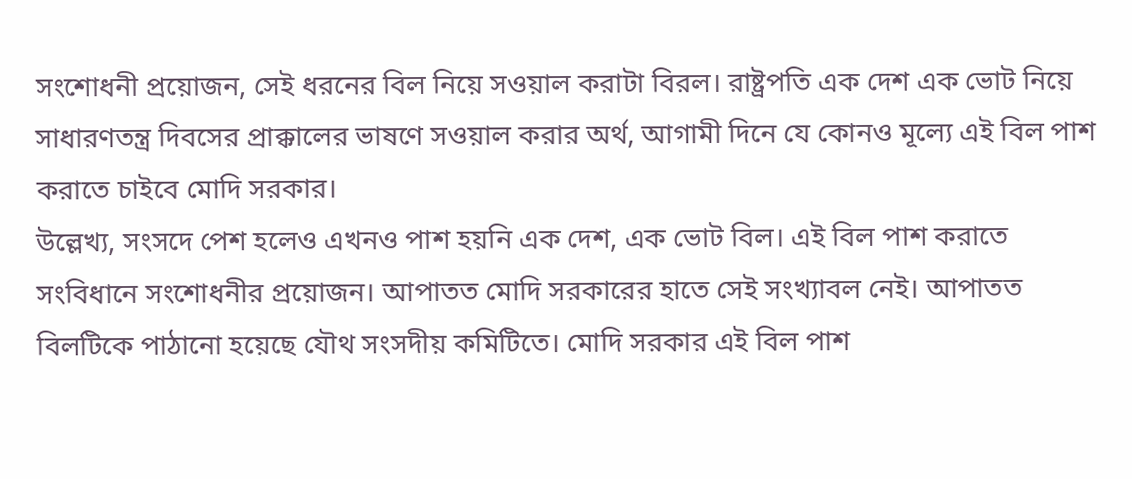সংশোধনী প্রয়োজন, সেই ধরনের বিল নিয়ে সওয়াল করাটা বিরল। রাষ্ট্রপতি এক দেশ এক ভোট নিয়ে সাধারণতন্ত্র দিবসের প্রাক্কালের ভাষণে সওয়াল করার অর্থ, আগামী দিনে যে কোনও মূল্যে এই বিল পাশ করাতে চাইবে মোদি সরকার।
উল্লেখ্য, সংসদে পেশ হলেও এখনও পাশ হয়নি এক দেশ, এক ভোট বিল। এই বিল পাশ করাতে সংবিধানে সংশোধনীর প্রয়োজন। আপাতত মোদি সরকারের হাতে সেই সংখ্যাবল নেই। আপাতত বিলটিকে পাঠানো হয়েছে যৌথ সংসদীয় কমিটিতে। মোদি সরকার এই বিল পাশ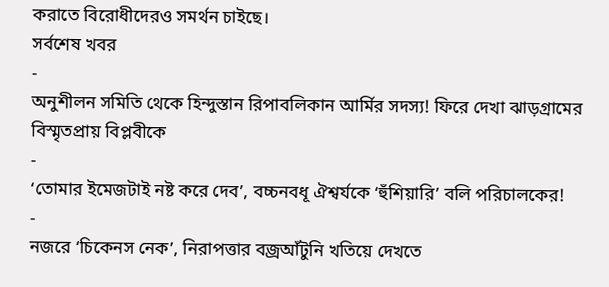করাতে বিরোধীদেরও সমর্থন চাইছে।
সর্বশেষ খবর
-
অনুশীলন সমিতি থেকে হিন্দুস্তান রিপাবলিকান আর্মির সদস্য! ফিরে দেখা ঝাড়গ্রামের বিস্মৃতপ্রায় বিপ্লবীকে
-
‘তোমার ইমেজটাই নষ্ট করে দেব’, বচ্চনবধূ ঐশ্বর্যকে ‘হুঁশিয়ারি’ বলি পরিচালকের!
-
নজরে ‘চিকেনস নেক’, নিরাপত্তার বজ্রআঁটুনি খতিয়ে দেখতে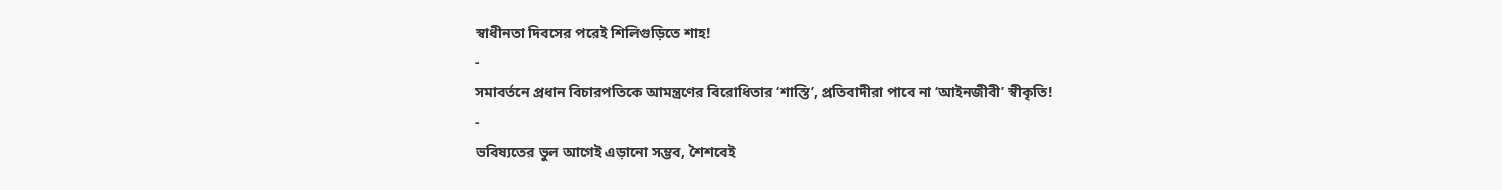স্বাধীনতা দিবসের পরেই শিলিগুড়িতে শাহ!
-
সমাবর্তনে প্রধান বিচারপতিকে আমন্ত্রণের বিরোধিতার ‘শাস্তি’, প্রতিবাদীরা পাবে না ‘আইনজীবী’ স্বীকৃতি!
-
ভবিষ্যতের ভুল আগেই এড়ানো সম্ভব, শৈশবেই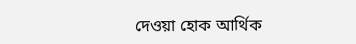দেওয়া হোক আর্থিক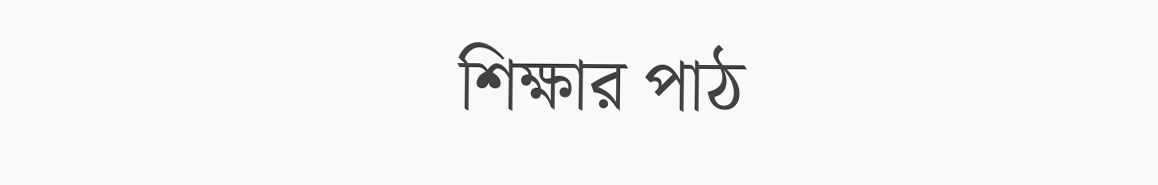শিক্ষার পাঠ